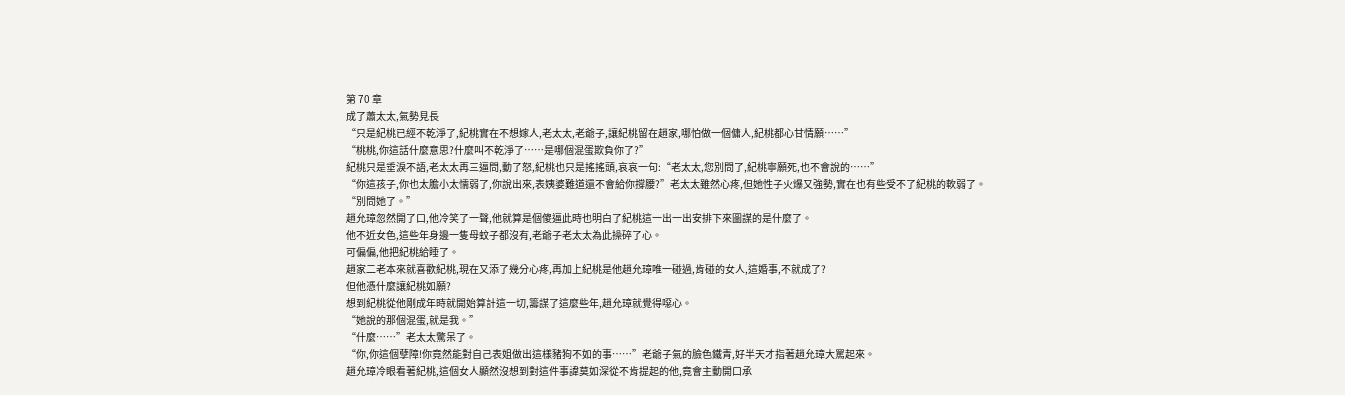第 70 章
成了蕭太太,氣勢見長
“只是紀桃已經不乾淨了,紀桃實在不想嫁人,老太太,老爺子,讓紀桃留在趙家,哪怕做一個傭人,紀桃都心甘情願……”
“桃桃,你這話什麼意思?什麼叫不乾淨了……是哪個混蛋欺負你了?”
紀桃只是垂淚不語,老太太再三逼問,動了怒,紀桃也只是搖搖頭,哀哀一句:“老太太,您別問了,紀桃寧願死,也不會說的……”
“你這孩子,你也太膽小太懦弱了,你說出來,表姨婆難道還不會給你撐腰?”老太太雖然心疼,但她性子火爆又強勢,實在也有些受不了紀桃的軟弱了。
“別問她了。”
趙允璋忽然開了口,他冷笑了一聲,他就算是個傻逼此時也明白了紀桃這一出一出安排下來圖謀的是什麼了。
他不近女色,這些年身邊一隻母蚊子都沒有,老爺子老太太為此操碎了心。
可偏偏,他把紀桃給睡了。
趙家二老本來就喜歡紀桃,現在又添了幾分心疼,再加上紀桃是他趙允璋唯一碰過,肯碰的女人,這婚事,不就成了?
但他憑什麼讓紀桃如願?
想到紀桃從他剛成年時就開始算計這一切,籌謀了這麼些年,趙允璋就覺得噁心。
“她說的那個混蛋,就是我。”
“什麼……”老太太驚呆了。
“你,你這個孽障!你竟然能對自己表姐做出這樣豬狗不如的事……”老爺子氣的臉色鐵青,好半天才指著趙允璋大罵起來。
趙允璋冷眼看著紀桃,這個女人顯然沒想到對這件事諱莫如深從不肯提起的他,竟會主動開口承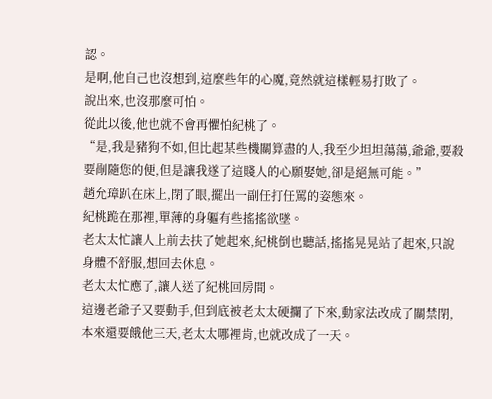認。
是啊,他自己也沒想到,這麼些年的心魔,竟然就這樣輕易打敗了。
說出來,也沒那麼可怕。
從此以後,他也就不會再懼怕紀桃了。
“是,我是豬狗不如,但比起某些機關算盡的人,我至少坦坦蕩蕩,爺爺,要殺要剮隨您的便,但是讓我遂了這賤人的心願娶她,卻是絕無可能。”
趙允璋趴在床上,閉了眼,擺出一副任打任罵的姿態來。
紀桃跪在那裡,單薄的身軀有些搖搖欲墜。
老太太忙讓人上前去扶了她起來,紀桃倒也聽話,搖搖晃晃站了起來,只說身體不舒服,想回去休息。
老太太忙應了,讓人送了紀桃回房間。
這邊老爺子又要動手,但到底被老太太硬攔了下來,動家法改成了關禁閉,本來還要餓他三天,老太太哪裡肯,也就改成了一天。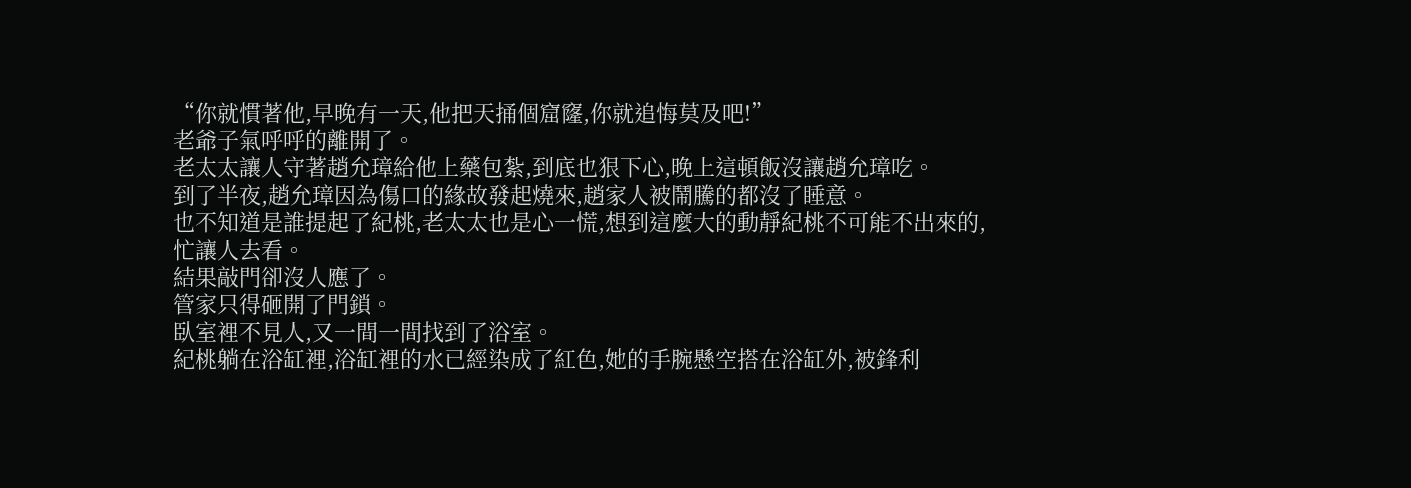“你就慣著他,早晚有一天,他把天捅個窟窿,你就追悔莫及吧!”
老爺子氣呼呼的離開了。
老太太讓人守著趙允璋給他上藥包紮,到底也狠下心,晚上這頓飯沒讓趙允璋吃。
到了半夜,趙允璋因為傷口的緣故發起燒來,趙家人被鬧騰的都沒了睡意。
也不知道是誰提起了紀桃,老太太也是心一慌,想到這麼大的動靜紀桃不可能不出來的,忙讓人去看。
結果敲門卻沒人應了。
管家只得砸開了門鎖。
臥室裡不見人,又一間一間找到了浴室。
紀桃躺在浴缸裡,浴缸裡的水已經染成了紅色,她的手腕懸空搭在浴缸外,被鋒利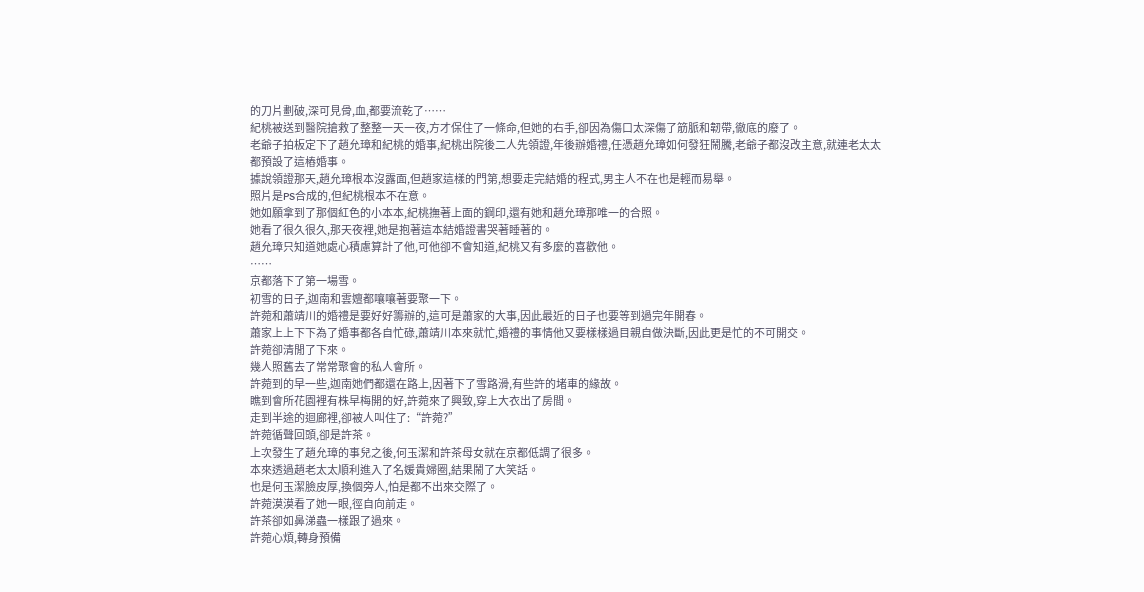的刀片劃破,深可見骨,血,都要流乾了……
紀桃被送到醫院搶救了整整一天一夜,方才保住了一條命,但她的右手,卻因為傷口太深傷了筋脈和韌帶,徹底的廢了。
老爺子拍板定下了趙允璋和紀桃的婚事,紀桃出院後二人先領證,年後辦婚禮,任憑趙允璋如何發狂鬧騰,老爺子都沒改主意,就連老太太都預設了這樁婚事。
據說領證那天,趙允璋根本沒露面,但趙家這樣的門第,想要走完結婚的程式,男主人不在也是輕而易舉。
照片是PS合成的,但紀桃根本不在意。
她如願拿到了那個紅色的小本本,紀桃撫著上面的鋼印,還有她和趙允璋那唯一的合照。
她看了很久很久,那天夜裡,她是抱著這本結婚證書哭著睡著的。
趙允璋只知道她處心積慮算計了他,可他卻不會知道,紀桃又有多麼的喜歡他。
……
京都落下了第一場雪。
初雪的日子,迦南和雲嬗都嚷嚷著要聚一下。
許菀和蕭靖川的婚禮是要好好籌辦的,這可是蕭家的大事,因此最近的日子也要等到過完年開春。
蕭家上上下下為了婚事都各自忙碌,蕭靖川本來就忙,婚禮的事情他又要樣樣過目親自做決斷,因此更是忙的不可開交。
許菀卻清閒了下來。
幾人照舊去了常常聚會的私人會所。
許菀到的早一些,迦南她們都還在路上,因著下了雪路滑,有些許的堵車的緣故。
瞧到會所花園裡有株早梅開的好,許菀來了興致,穿上大衣出了房間。
走到半途的迴廊裡,卻被人叫住了:“許菀?”
許菀循聲回頭,卻是許茶。
上次發生了趙允璋的事兒之後,何玉潔和許茶母女就在京都低調了很多。
本來透過趙老太太順利進入了名媛貴婦圈,結果鬧了大笑話。
也是何玉潔臉皮厚,換個旁人,怕是都不出來交際了。
許菀漠漠看了她一眼,徑自向前走。
許茶卻如鼻涕蟲一樣跟了過來。
許菀心煩,轉身預備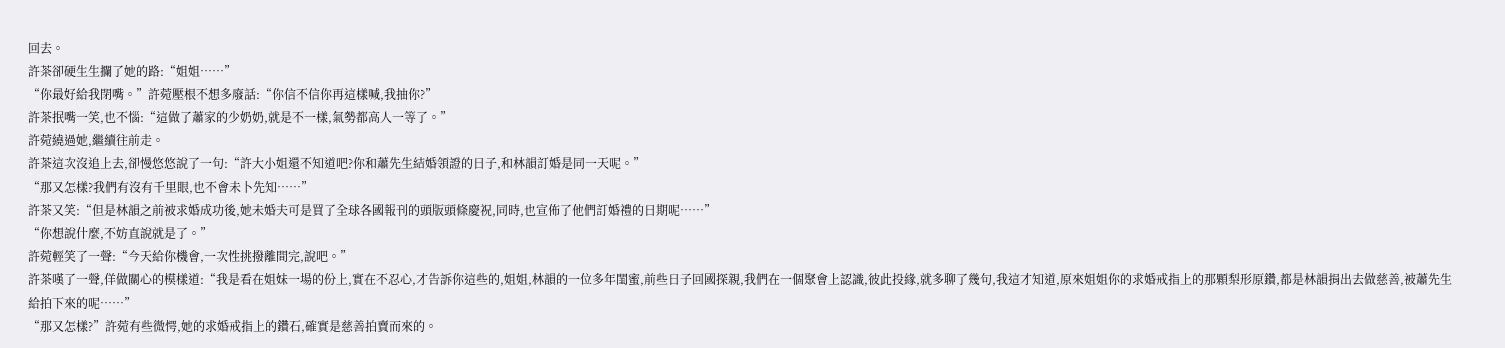回去。
許茶卻硬生生攔了她的路:“姐姐……”
“你最好給我閉嘴。”許菀壓根不想多廢話:“你信不信你再這樣喊,我抽你?”
許茶抿嘴一笑,也不惱:“這做了蕭家的少奶奶,就是不一樣,氣勢都高人一等了。”
許菀繞過她,繼續往前走。
許茶這次沒追上去,卻慢悠悠說了一句:“許大小姐還不知道吧?你和蕭先生結婚領證的日子,和林韻訂婚是同一天呢。”
“那又怎樣?我們有沒有千里眼,也不會未卜先知……”
許茶又笑:“但是林韻之前被求婚成功後,她未婚夫可是買了全球各國報刊的頭版頭條慶祝,同時,也宣佈了他們訂婚禮的日期呢……”
“你想說什麼,不妨直說就是了。”
許菀輕笑了一聲:“今天給你機會,一次性挑撥離間完,說吧。”
許茶嘆了一聲,佯做關心的模樣道:“我是看在姐妹一場的份上,實在不忍心,才告訴你這些的,姐姐,林韻的一位多年閨蜜,前些日子回國探親,我們在一個聚會上認識,彼此投緣,就多聊了幾句,我這才知道,原來姐姐你的求婚戒指上的那顆梨形原鑽,都是林韻捐出去做慈善,被蕭先生給拍下來的呢……”
“那又怎樣?”許菀有些微愕,她的求婚戒指上的鑽石,確實是慈善拍賣而來的。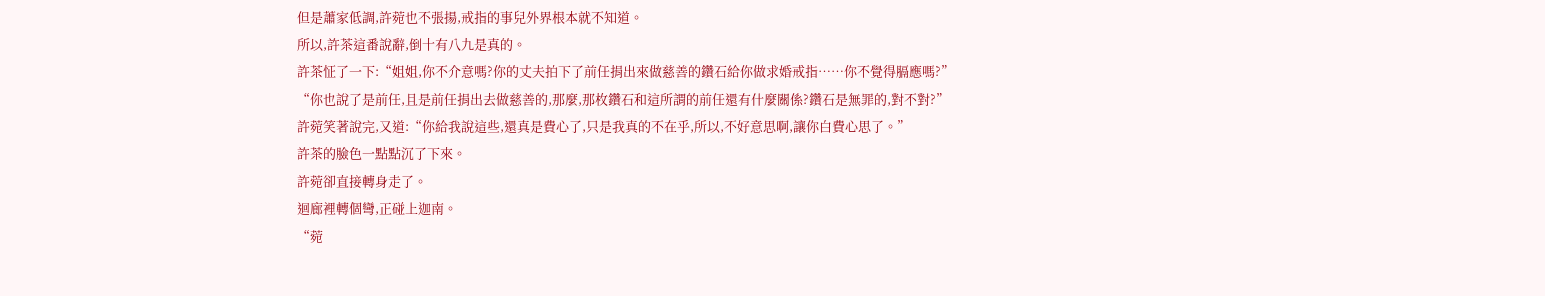但是蕭家低調,許菀也不張揚,戒指的事兒外界根本就不知道。
所以,許茶這番說辭,倒十有八九是真的。
許茶怔了一下:“姐姐,你不介意嗎?你的丈夫拍下了前任捐出來做慈善的鑽石給你做求婚戒指……你不覺得膈應嗎?”
“你也說了是前任,且是前任捐出去做慈善的,那麼,那枚鑽石和這所謂的前任還有什麼關係?鑽石是無罪的,對不對?”
許菀笑著說完,又道:“你給我說這些,還真是費心了,只是我真的不在乎,所以,不好意思啊,讓你白費心思了。”
許茶的臉色一點點沉了下來。
許菀卻直接轉身走了。
迴廊裡轉個彎,正碰上迦南。
“菀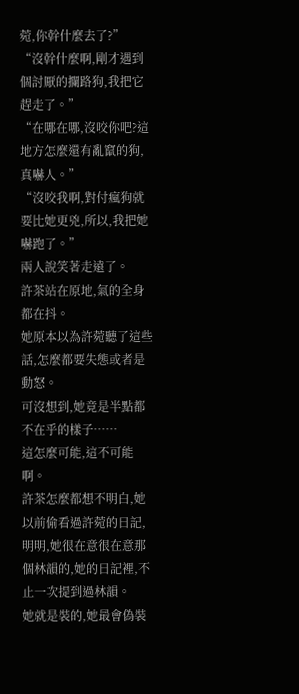菀,你幹什麼去了?”
“沒幹什麼啊,剛才遇到個討厭的攔路狗,我把它趕走了。”
“在哪在哪,沒咬你吧?這地方怎麼還有亂竄的狗,真嚇人。”
“沒咬我啊,對付瘋狗就要比她更兇,所以,我把她嚇跑了。”
兩人說笑著走遠了。
許茶站在原地,氣的全身都在抖。
她原本以為許菀聽了這些話,怎麼都要失態或者是動怒。
可沒想到,她竟是半點都不在乎的樣子……
這怎麼可能,這不可能啊。
許茶怎麼都想不明白,她以前偷看過許菀的日記,明明,她很在意很在意那個林韻的,她的日記裡,不止一次提到過林韻。
她就是裝的,她最會偽裝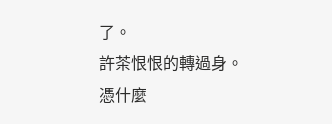了。
許茶恨恨的轉過身。
憑什麼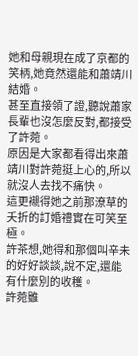她和母親現在成了京都的笑柄,她竟然還能和蕭靖川結婚。
甚至直接領了證,聽說蕭家長輩也沒怎麼反對,都接受了許菀。
原因是大家都看得出來蕭靖川對許菀挺上心的,所以就沒人去找不痛快。
這更襯得她之前那潦草的夭折的訂婚禮實在可笑至極。
許茶想,她得和那個叫辛未的好好談談,說不定,還能有什麼別的收穫。
許菀雖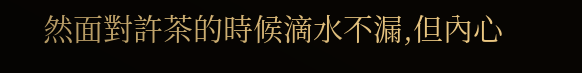然面對許茶的時候滴水不漏,但內心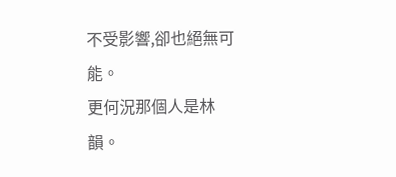不受影響,卻也絕無可能。
更何況那個人是林韻。